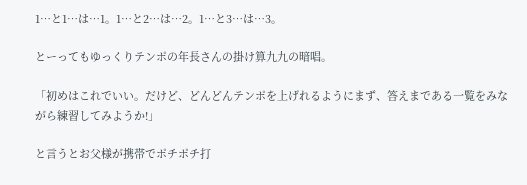1…と1…は…1。1…と2…は…2。1…と3…は…3。

とーってもゆっくりテンポの年長さんの掛け算九九の暗唱。

「初めはこれでいい。だけど、どんどんテンポを上げれるようにまず、答えまである一覧をみながら練習してみようか!」

と言うとお父様が携帯でポチポチ打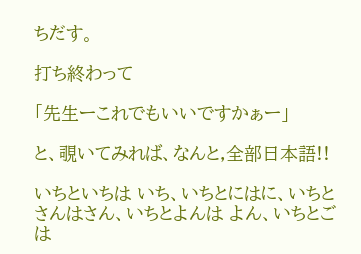ちだす。

打ち終わって

「先生ーこれでもいいですかぁー」

と、覗いてみれば、なんと,全部日本語!!

いちといちは いち、いちとにはに、いちとさんはさん、いちとよんは よん、いちとごは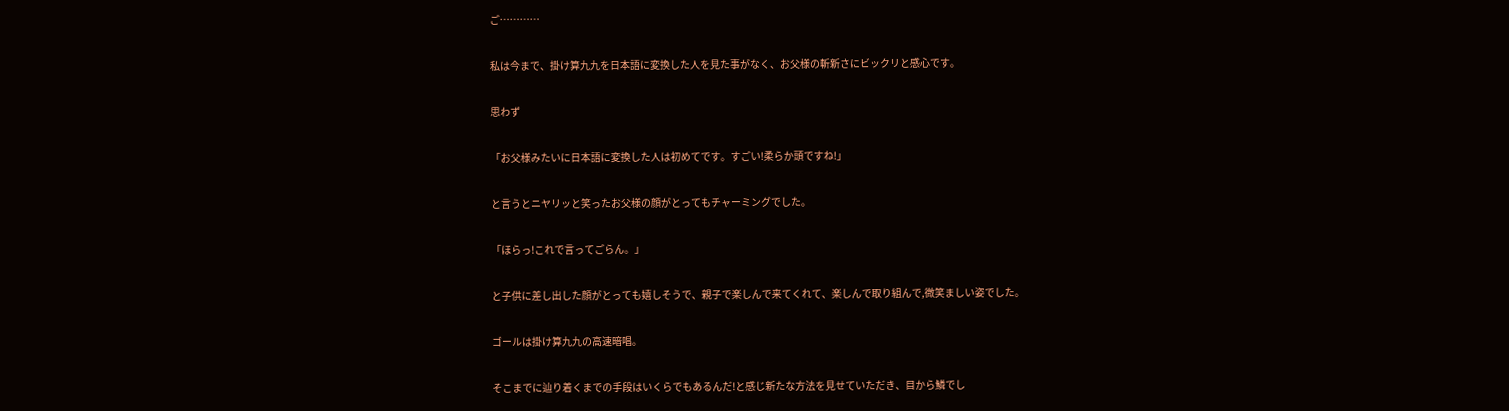ご…………

私は今まで、掛け算九九を日本語に変換した人を見た事がなく、お父様の斬新さにビックリと感心です。

思わず

「お父様みたいに日本語に変換した人は初めてです。すごい!柔らか頭ですね!」

と言うとニヤリッと笑ったお父様の顔がとってもチャーミングでした。

「ほらっ!これで言ってごらん。」

と子供に差し出した顔がとっても嬉しそうで、親子で楽しんで来てくれて、楽しんで取り組んで,微笑ましい姿でした。

ゴールは掛け算九九の高速暗唱。

そこまでに辿り着くまでの手段はいくらでもあるんだ!と感じ新たな方法を見せていただき、目から鱗でし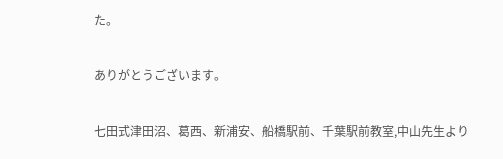た。

ありがとうございます。

七田式津田沼、葛西、新浦安、船橋駅前、千葉駅前教室,中山先生より